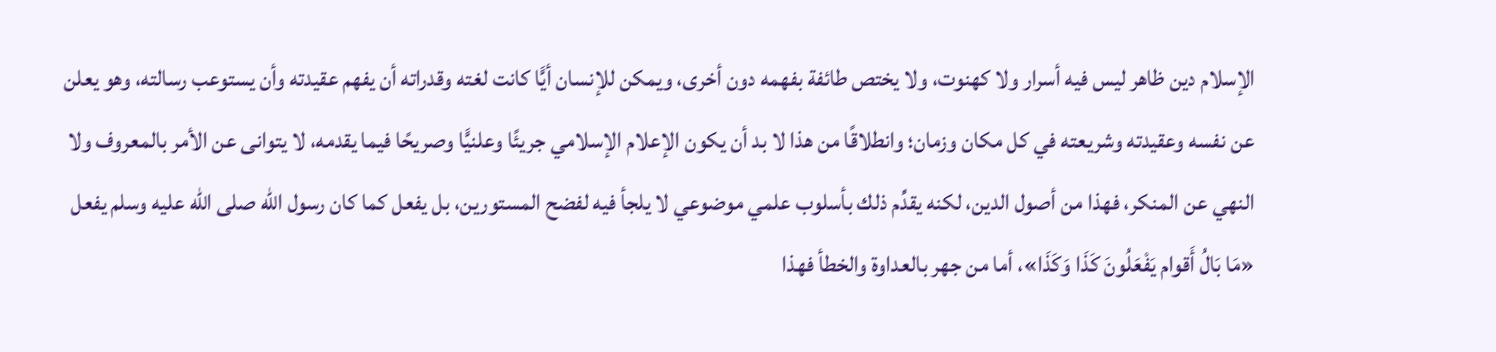الإسلام دين ظاهر ليس فيه أسرار ولا كهنوت، ولا يختص طائفة بفهمه دون أخرى، ويمكن للإنسان أيًّا كانت لغته وقدراته أن يفهم عقيدته وأن يستوعب رسالته، وهو يعلن عن نفسه وعقيدته وشريعته في كل مكان وزمان؛ وانطلاقًا من هذا لا بد أن يكون الإعلام الإسلامي جريئًا وعلنيًّا وصريحًا فيما يقدمه، لا يتوانى عن الأمر بالمعروف ولا النهي عن المنكر، فهذا من أصول الدين، لكنه يقدِّم ذلك بأسلوب علمي موضوعي لا يلجأ فيه لفضح المستورين، بل يفعل كما كان رسول الله صلى الله عليه وسلم يفعل «مَا بَالُ أَقوام يَفْعَلُونَ كَذَا وَكَذَا»، أما من جهر بالعداوة والخطأ فهذا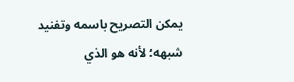يمكن التصريح باسمه وتفنيد شبهه؛ لأنه هو الذي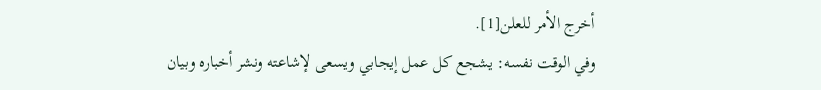أخرج الأمر للعلن[1].
وفي الوقت نفسه: يشجع كل عمل إيجابي ويسعى لإشاعته ونشر أخباره وبيان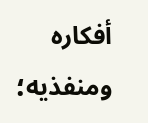أفكاره ومنفذيه؛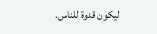ليكون قدوة للناس.